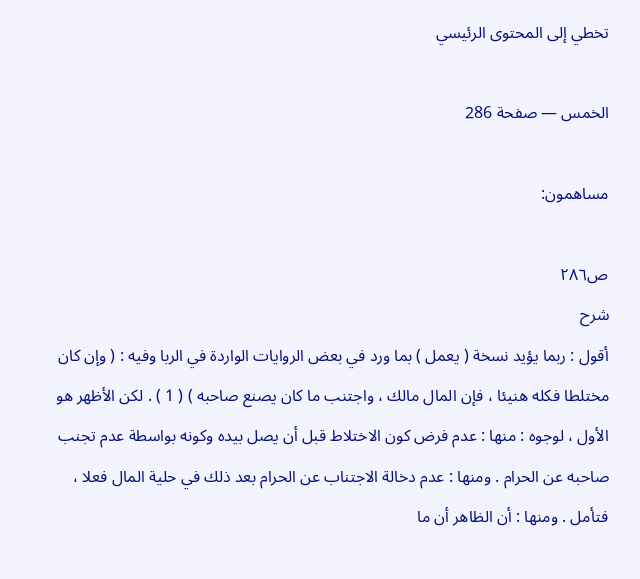تخطي إلى المحتوى الرئيسي

الخمس — صفحة 286

مساهمون:

ص٢٨٦
شرح
أقول : ربما يؤيد نسخة ( يعمل ) بما ورد في بعض الروايات الواردة في الربا وفيه : ( وإن كان مختلطا فكله هنيئا ، فإن المال مالك ، واجتنب ما كان يصنع صاحبه ) ( 1 ) . لكن الأظهر هو الأول ، لوجوه : منها : عدم فرض كون الاختلاط قبل أن يصل بيده وكونه بواسطة عدم تجنب صاحبه عن الحرام . ومنها : عدم دخالة الاجتناب عن الحرام بعد ذلك في حلية المال فعلا ، فتأمل . ومنها : أن الظاهر أن ما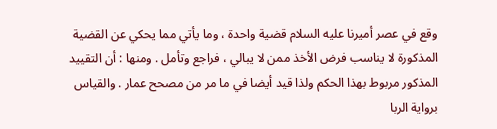وقع في عصر أميرنا عليه السلام قضية واحدة ، وما يأتي مما يحكي عن القضية المذكورة لا يناسب فرض الأخذ ممن لا يبالي ، فراجع وتأمل . ومنها : أن التقييد المذكور مربوط بهذا الحكم ولذا قيد أيضا في ما مر من مصحح عمار . والقياس برواية الربا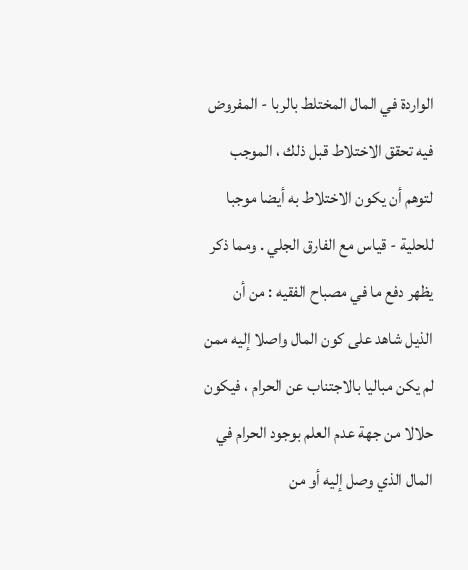الواردة في المال المختلط بالربا - المفروض فيه تحقق الاختلاط قبل ذلك ، الموجب لتوهم أن يكون الاختلاط به أيضا موجبا للحلية - قياس مع الفارق الجلي . ومما ذكر يظهر دفع ما في مصباح الفقيه : من أن الذيل شاهد على كون المال واصلا إليه ممن لم يكن مباليا بالاجتناب عن الحرام ، فيكون حلالا من جهة عدم العلم بوجود الحرام في المال الذي وصل إليه أو من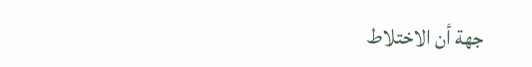جهة أن الاختلاط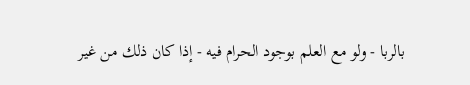بالربا - ولو مع العلم بوجود الحرام فيه - إذا كان ذلك من غير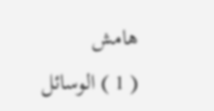هامش
( 1 ) الوسائل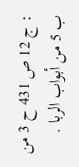: ج 12 ص 431 ح 3 من ب 5 من أبواب الربا .